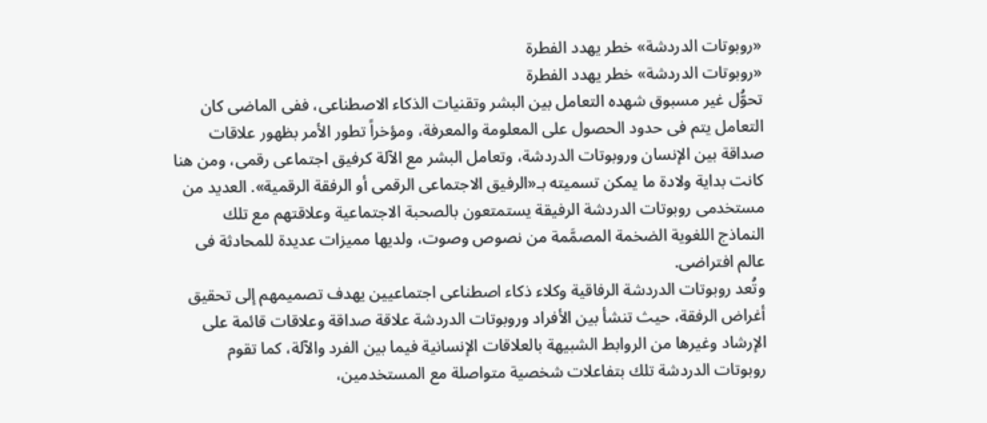«روبوتات الدردشة» خطر يهدد الفطرة
«روبوتات الدردشة» خطر يهدد الفطرة
تحوُّل غير مسبوق شهده التعامل بين البشر وتقنيات الذكاء الاصطناعى، ففى الماضى كان التعامل يتم فى حدود الحصول على المعلومة والمعرفة، ومؤخراً تطور الأمر بظهور علاقات صداقة بين الإنسان وروبوتات الدردشة، وتعامل البشر مع الآلة كرفيق اجتماعى رقمى، ومن هنا كانت بداية ولادة ما يمكن تسميته بـ«الرفيق الاجتماعى الرقمى أو الرفقة الرقمية». العديد من مستخدمى روبوتات الدردشة الرفيقة يستمتعون بالصحبة الاجتماعية وعلاقتهم مع تلك النماذج اللغوية الضخمة المصمَّمة من نصوص وصوت، ولديها مميزات عديدة للمحادثة فى عالم افتراضى.
وتُعد روبوتات الدردشة الرفاقية وكلاء ذكاء اصطناعى اجتماعيين يهدف تصميمهم إلى تحقيق أغراض الرفقة، حيث تنشأ بين الأفراد وروبوتات الدردشة علاقة صداقة وعلاقات قائمة على الإرشاد وغيرها من الروابط الشبيهة بالعلاقات الإنسانية فيما بين الفرد والآلة، كما تقوم روبوتات الدردشة تلك بتفاعلات شخصية متواصلة مع المستخدمين،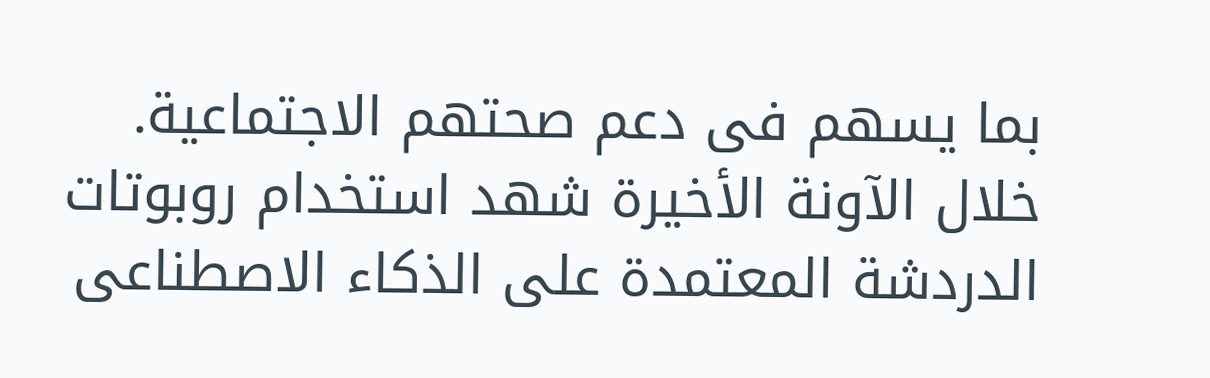بما يسهم فى دعم صحتهم الاجتماعية.
خلال الآونة الأخيرة شهد استخدام روبوتات الدردشة المعتمدة على الذكاء الاصطناعى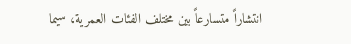انتشاراً متسارعاً بين مختلف الفئات العمرية، سيما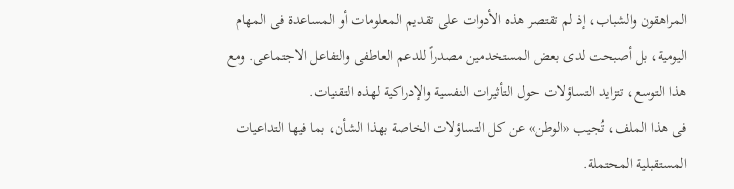المراهقون والشباب، إذ لم تقتصر هذه الأدوات على تقديم المعلومات أو المساعدة فى المهام اليومية، بل أصبحت لدى بعض المستخدمين مصدراً للدعم العاطفى والتفاعل الاجتماعى. ومع هذا التوسع، تتزايد التساؤلات حول التأثيرات النفسية والإدراكية لهذه التقنيات.
فى هذا الملف، تُجيب «الوطن» عن كل التساؤلات الخاصة بهذا الشأن، بما فيها التداعيات المستقبلية المحتملة.